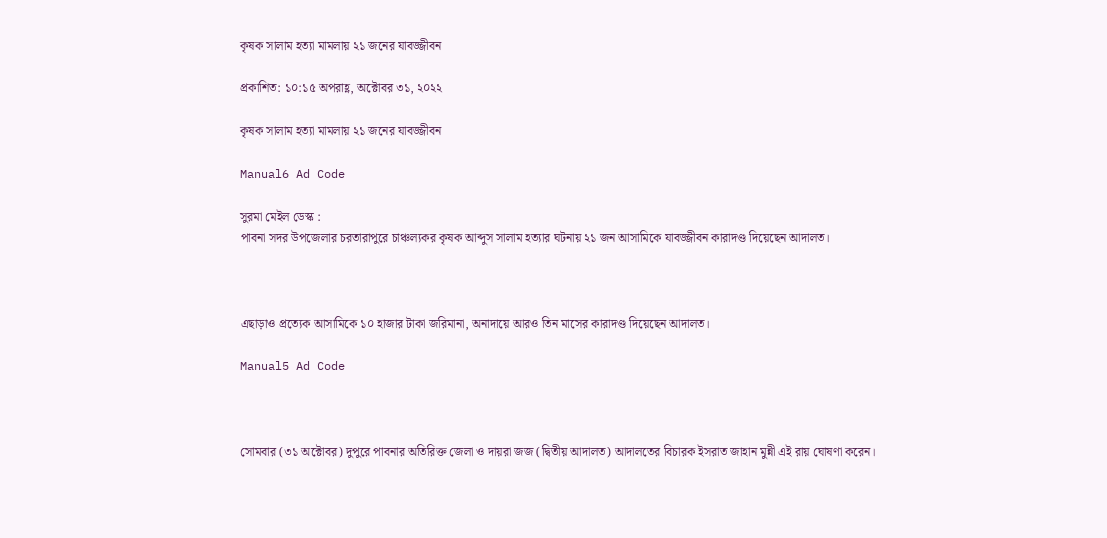কৃষক সালাম হত্যা মামলায় ২১ জনের যাবজ্জীবন

প্রকাশিত: ১০:১৫ অপরাহ্ণ, অক্টোবর ৩১, ২০২২

কৃষক সালাম হত্যা মামলায় ২১ জনের যাবজ্জীবন

Manual6 Ad Code

সুরমা মেইল ডেস্ক :
পাবনা সদর উপজেলার চরতারাপুরে চাঞ্চল্যকর কৃষক আব্দুস সালাম হত্যার ঘটনায় ২১ জন আসামিকে যাবজ্জীবন কারাদণ্ড দিয়েছেন আদালত।



এছাড়াও প্রত্যেক আসামিকে ১০ হাজার টাকা জরিমানা, অনাদায়ে আরও তিন মাসের কারাদণ্ড দিয়েছেন আদালত।

Manual5 Ad Code



সোমবার (৩১ অক্টোবর) দুপুরে পাবনার অতিরিক্ত জেলা ও দায়রা জজ (দ্বিতীয় আদালত) আদালতের বিচারক ইসরাত জাহান মুন্নী এই রায় ঘোষণা করেন।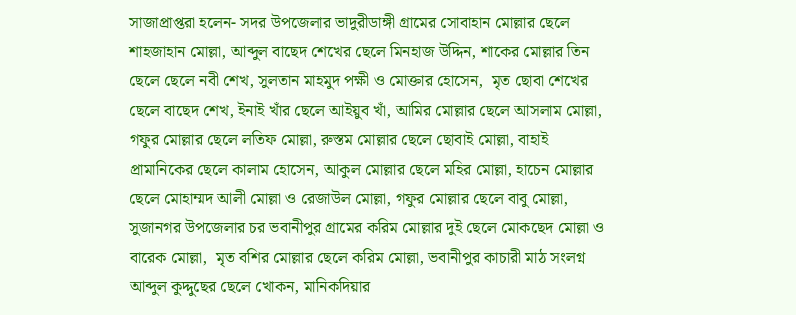সাজাপ্রাপ্তরা হলেন- সদর উপজেলার ভাদুরীডাঙ্গী গ্রামের সোবাহান মোল্লার ছেলে শাহজাহান মোল্লা, আব্দুল বাছেদ শেখের ছেলে মিনহাজ উদ্দিন, শাকের মোল্লার তিন ছেলে ছেলে নবী শেখ, সুলতান মাহমুদ পক্ষী ও মোক্তার হোসেন,  মৃত ছোবা শেখের ছেলে বাছেদ শেখ, ইনাই খাঁর ছেলে আইয়ুব খাঁ, আমির মোল্লার ছেলে আসলাম মোল্লা, গফুর মোল্লার ছেলে লতিফ মোল্লা, রুস্তম মোল্লার ছেলে ছোবাই মোল্লা, বাহাই প্রামানিকের ছেলে কালাম হোসেন, আকুল মোল্লার ছেলে মহির মোল্লা, হাচেন মোল্লার ছেলে মোহাম্মদ আলী মোল্লা ও রেজাউল মোল্লা, গফুর মোল্লার ছেলে বাবু মোল্লা, সুজানগর উপজেলার চর ভবানীপুর গ্রামের করিম মোল্লার দুই ছেলে মোকছেদ মোল্লা ও বারেক মোল্লা,  মৃত বশির মোল্লার ছেলে করিম মোল্লা, ভবানীপুর কাচারী মাঠ সংলগ্ন আব্দুল কুদ্দুছের ছেলে খোকন, মানিকদিয়ার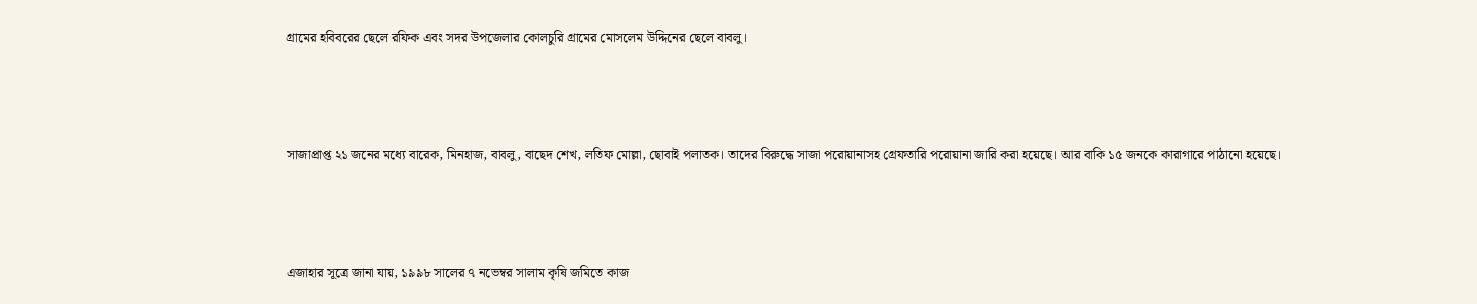গ্রামের হবিবরের ছেলে রফিক এবং সদর উপজেলার কোলচুরি গ্রামের মোসলেম উদ্দিনের ছেলে বাবলু।



সাজাপ্রাপ্ত ২১ জনের মধ্যে বারেক, মিনহাজ, বাবলু, বাছেদ শেখ, লতিফ মোল্লা, ছোবাই পলাতক। তাদের বিরুদ্ধে সাজা পরোয়ানাসহ গ্রেফতারি পরোয়ানা জারি করা হয়েছে। আর বাকি ১৫ জনকে কারাগারে পাঠানো হয়েছে।



এজাহার সূত্রে জানা যায়, ১৯৯৮ সালের ৭ নভেম্বর সালাম কৃষি জমিতে কাজ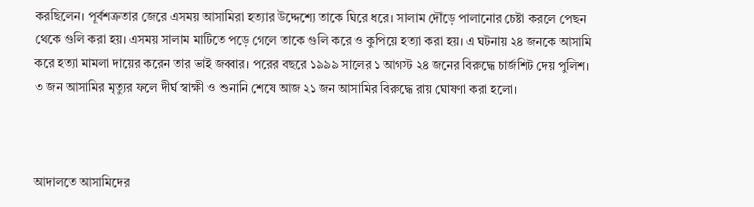করছিলেন। পূর্বশত্রুতার জেরে এসময় আসামিরা হত্যার উদ্দেশ্যে তাকে ঘিরে ধরে। সালাম দৌঁড়ে পালানোর চেষ্টা করলে পেছন থেকে গুলি করা হয়। এসময় সালাম মাটিতে পড়ে গেলে তাকে গুলি করে ও কুপিয়ে হত্যা করা হয়। এ ঘটনায় ২৪ জনকে আসামি করে হত্যা মামলা দায়ের করেন তার ভাই জব্বার। পরের বছরে ১৯৯৯ সালের ১ আগস্ট ২৪ জনের বিরুদ্ধে চার্জশিট দেয় পুলিশ। ৩ জন আসামির মৃত্যুর ফলে দীর্ঘ স্বাক্ষী ও শুনানি শেষে আজ ২১ জন আসামির বিরুদ্ধে রায় ঘোষণা করা হলো।



আদালতে আসামিদের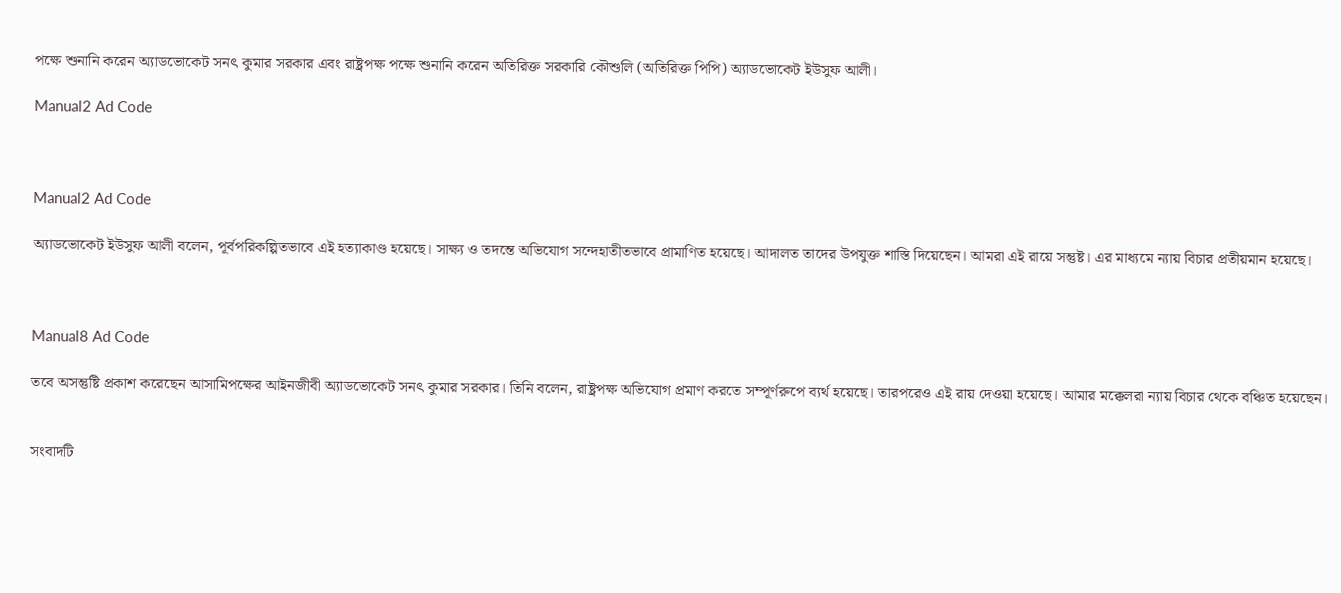পক্ষে শুনানি করেন অ্যাডভোকেট সনৎ কুমার সরকার এবং রাষ্ট্রপক্ষ পক্ষে শুনানি করেন অতিরিক্ত সরকারি কৌশুলি (অতিরিক্ত পিপি) অ্যাডভোকেট ইউসুফ আলী।

Manual2 Ad Code



Manual2 Ad Code

অ্যাডভোকেট ইউসুফ আলী বলেন, পূর্বপরিকল্পিতভাবে এই হত্যাকাণ্ড হয়েছে। সাক্ষ্য ও তদন্তে অভিযোগ সন্দেহাতীতভাবে প্রামাণিত হয়েছে। আদালত তাদের উপযুক্ত শাস্তি দিয়েছেন। আমরা এই রায়ে সন্তুষ্ট। এর মাধ্যমে ন্যায় বিচার প্রতীয়মান হয়েছে।



Manual8 Ad Code

তবে অসন্তুষ্টি প্রকাশ করেছেন আসামিপক্ষের আইনজীবী অ্যাডভোকেট সনৎ কুমার সরকার। তিনি বলেন, রাষ্ট্রপক্ষ অভিযোগ প্রমাণ করতে সম্পূর্ণরুপে ব্যর্থ হয়েছে। তারপরেও এই রায় দেওয়া হয়েছে। আমার মক্কেলরা ন্যায় বিচার থেকে বঞ্চিত হয়েছেন।


সংবাদটি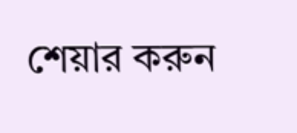শেয়ার করুন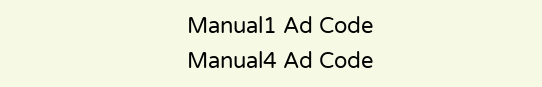Manual1 Ad Code
Manual4 Ad Code